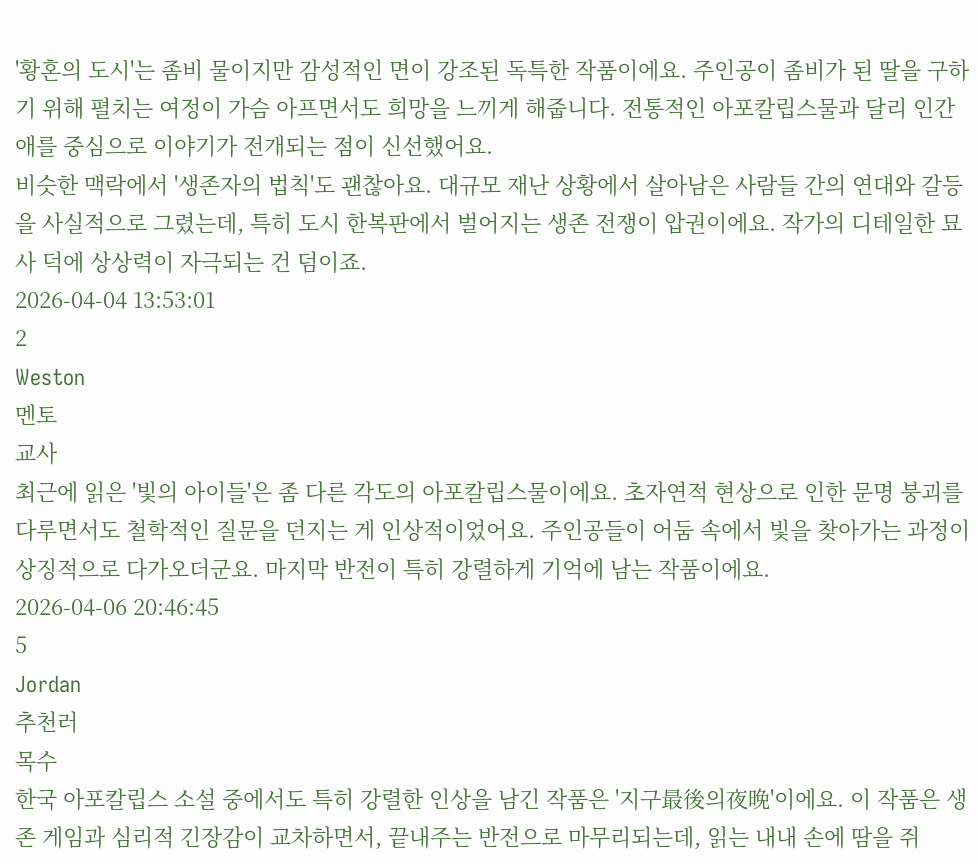'황혼의 도시'는 좀비 물이지만 감성적인 면이 강조된 독특한 작품이에요. 주인공이 좀비가 된 딸을 구하기 위해 펼치는 여정이 가슴 아프면서도 희망을 느끼게 해줍니다. 전통적인 아포칼립스물과 달리 인간애를 중심으로 이야기가 전개되는 점이 신선했어요.
비슷한 맥락에서 '생존자의 법칙'도 괜찮아요. 대규모 재난 상황에서 살아남은 사람들 간의 연대와 갈등을 사실적으로 그렸는데, 특히 도시 한복판에서 벌어지는 생존 전쟁이 압권이에요. 작가의 디테일한 묘사 덕에 상상력이 자극되는 건 덤이죠.
2026-04-04 13:53:01
2
Weston
멘토
교사
최근에 읽은 '빛의 아이들'은 좀 다른 각도의 아포칼립스물이에요. 초자연적 현상으로 인한 문명 붕괴를 다루면서도 철학적인 질문을 던지는 게 인상적이었어요. 주인공들이 어둠 속에서 빛을 찾아가는 과정이 상징적으로 다가오더군요. 마지막 반전이 특히 강렬하게 기억에 남는 작품이에요.
2026-04-06 20:46:45
5
Jordan
추천러
목수
한국 아포칼립스 소설 중에서도 특히 강렬한 인상을 남긴 작품은 '지구最後의夜晚'이에요. 이 작품은 생존 게임과 심리적 긴장감이 교차하면서, 끝내주는 반전으로 마무리되는데, 읽는 내내 손에 땀을 쥐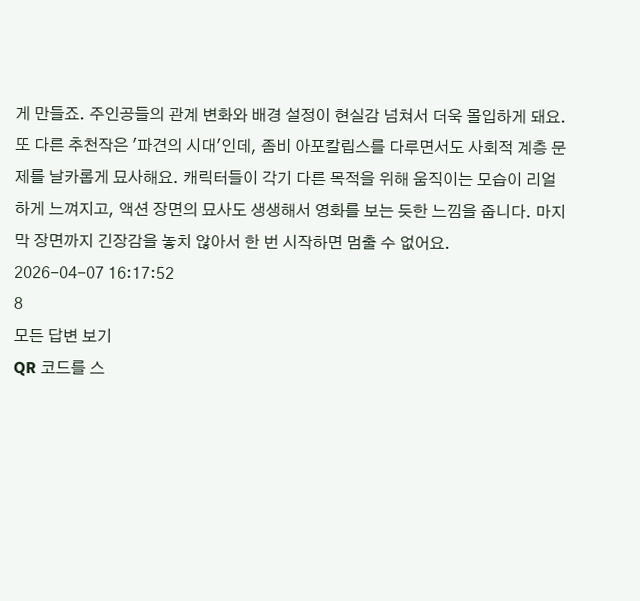게 만들죠. 주인공들의 관계 변화와 배경 설정이 현실감 넘쳐서 더욱 몰입하게 돼요.
또 다른 추천작은 '파견의 시대'인데, 좀비 아포칼립스를 다루면서도 사회적 계층 문제를 날카롭게 묘사해요. 캐릭터들이 각기 다른 목적을 위해 움직이는 모습이 리얼하게 느껴지고, 액션 장면의 묘사도 생생해서 영화를 보는 듯한 느낌을 줍니다. 마지막 장면까지 긴장감을 놓치 않아서 한 번 시작하면 멈출 수 없어요.
2026-04-07 16:17:52
8
모든 답변 보기
QR 코드를 스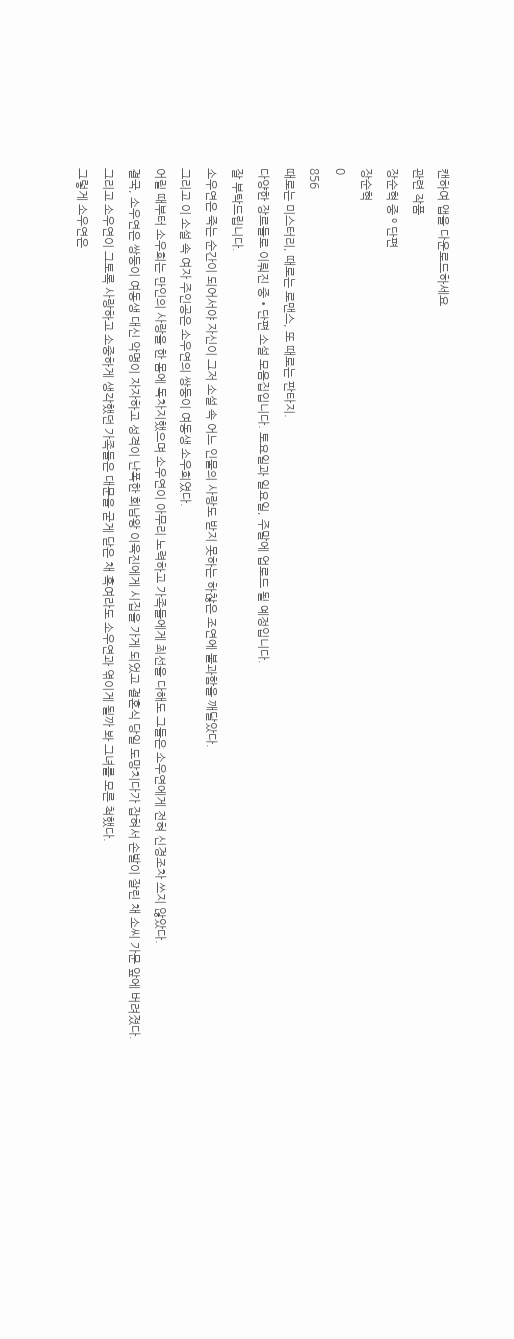캔하여 앱을 다운로드하세요
관련 작품
장순혁 중 º 단편
장순혁
0
856
때로는 미스터리, 때로는 로맨스, 또 때로는 판타지.
다양한 장르들로 이뤄진 중•단편 소설 모음집입니다. 토요일과 일요일, 주말에 업로드 될 예정입니다.
잘 부탁드립니다.
소우연은 죽는 순간이 되어서야 자신이 그저 소설 속 어느 인물의 사랑도 받지 못하는 하찮은 조연에 불과함을 깨달았다.
그리고 이 소설 속 여자 주인공은 소우연의 쌍둥이 여동생 소우희였다.
어릴 때부터 소우희는 만인의 사랑을 한 몸에 독차지했으며 소우연이 아무리 노력하고 가족들에게 최선을 다해도 그들은 소우연에게 전혀 신경조차 쓰지 않았다.
결국, 소우연은 쌍둥이 여동생 대신 악명이 자자하고 성격이 난폭한 회남왕 이육진에게 시집을 가게 되었고 결혼식 당일 도망치다가 잡혀서 손발이 잘린 채 소씨 가문 앞에 버려졌다.
그리고 소우연이 그토록 사랑하고 소중하게 생각했던 가족들은 대문을 굳게 닫은 채 혹여라도 소우연과 엮이게 될까 봐 그녀를 모른 척했다.
그렇게 소우연은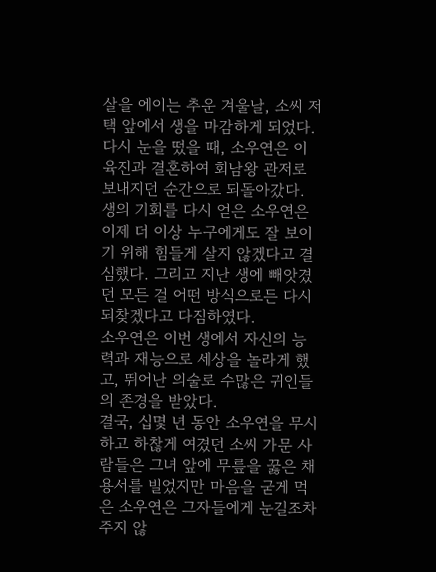살을 에이는 추운 겨울날, 소씨 저택 앞에서 생을 마감하게 되었다.
다시 눈을 떴을 때, 소우연은 이육진과 결혼하여 회남왕 관저로 보내지던 순간으로 되돌아갔다.
생의 기회를 다시 얻은 소우연은 이제 더 이상 누구에게도 잘 보이기 위해 힘들게 살지 않겠다고 결심했다. 그리고 지난 생에 빼앗겼던 모든 걸 어떤 방식으로든 다시 되찾겠다고 다짐하였다.
소우연은 이번 생에서 자신의 능력과 재능으로 세상을 놀라게 했고, 뛰어난 의술로 수많은 귀인들의 존경을 받았다.
결국, 십몇 년 동안 소우연을 무시하고 하찮게 여겼던 소씨 가문 사람들은 그녀 앞에 무릎을 꿇은 채 용서를 빌었지만 마음을 굳게 먹은 소우연은 그자들에게 눈길조차 주지 않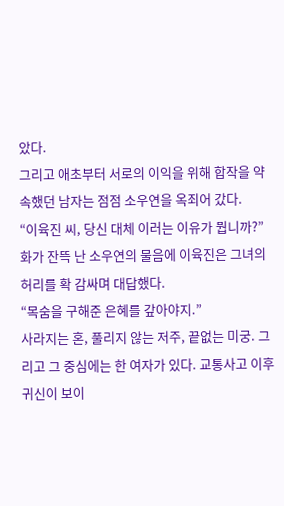았다.
그리고 애초부터 서로의 이익을 위해 합작을 약속했던 남자는 점점 소우연을 옥죄어 갔다.
“이육진 씨, 당신 대체 이러는 이유가 뭡니까?”
화가 잔뜩 난 소우연의 물음에 이육진은 그녀의 허리를 확 감싸며 대답했다.
“목숨을 구해준 은혜를 갚아야지.”
사라지는 혼, 풀리지 않는 저주, 끝없는 미궁. 그리고 그 중심에는 한 여자가 있다. 교통사고 이후 귀신이 보이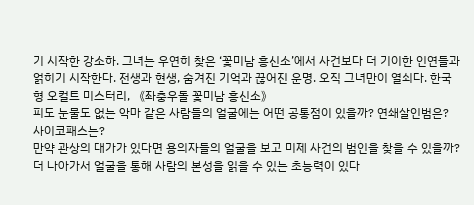기 시작한 강소하. 그녀는 우연히 찾은 ‘꽃미남 흥신소’에서 사건보다 더 기이한 인연들과 얽히기 시작한다. 전생과 현생, 숨겨진 기억과 끊어진 운명. 오직 그녀만이 열쇠다. 한국형 오컬트 미스터리, 《좌충우돌 꽃미남 흥신소》
피도 눈물도 없는 악마 같은 사람들의 얼굴에는 어떤 공통점이 있을까? 연쇄살인범은? 사이코패스는?
만약 관상의 대가가 있다면 용의자들의 얼굴을 보고 미제 사건의 범인을 찾을 수 있을까?
더 나아가서 얼굴을 통해 사람의 본성을 읽을 수 있는 초능력이 있다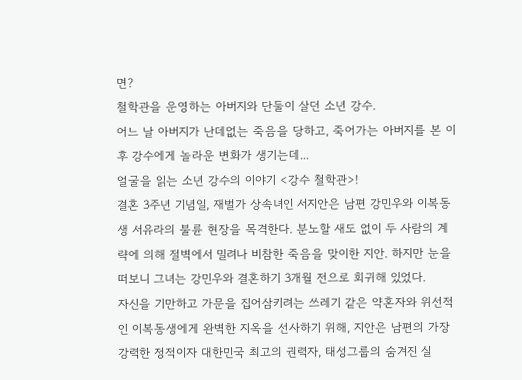면?
철학관을 운영하는 아버지와 단둘이 살던 소년 강수.
어느 날 아버지가 난데없는 죽음을 당하고, 죽어가는 아버지를 본 이후 강수에게 놀라운 변화가 생기는데...
얼굴을 읽는 소년 강수의 이야기 <강수 철학관>!
결혼 3주년 기념일, 재벌가 상속녀인 서지안은 남편 강민우와 이복동생 서유라의 불륜 현장을 목격한다. 분노할 새도 없이 두 사람의 계략에 의해 절벽에서 밀려나 비참한 죽음을 맞이한 지안. 하지만 눈을 떠보니 그녀는 강민우와 결혼하기 3개월 전으로 회귀해 있었다.
자신을 기만하고 가문을 집어삼키려는 쓰레기 같은 약혼자와 위선적인 이복동생에게 완벽한 지옥을 선사하기 위해, 지안은 남편의 가장 강력한 정적이자 대한민국 최고의 권력자, 태성그룹의 숨겨진 실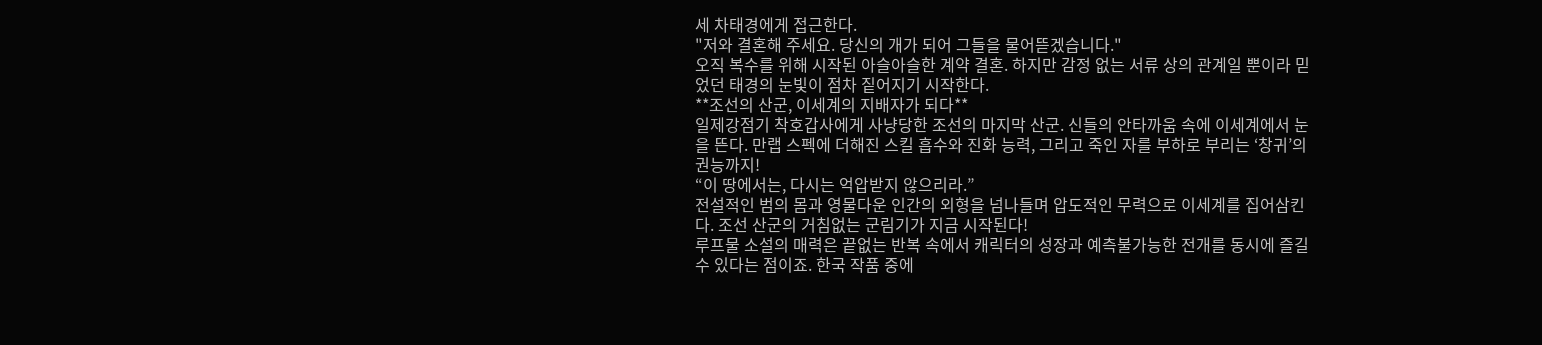세 차태경에게 접근한다.
"저와 결혼해 주세요. 당신의 개가 되어 그들을 물어뜯겠습니다."
오직 복수를 위해 시작된 아슬아슬한 계약 결혼. 하지만 감정 없는 서류 상의 관계일 뿐이라 믿었던 태경의 눈빛이 점차 짙어지기 시작한다.
**조선의 산군, 이세계의 지배자가 되다**
일제강점기 착호갑사에게 사냥당한 조선의 마지막 산군. 신들의 안타까움 속에 이세계에서 눈을 뜬다. 만랩 스펙에 더해진 스킬 흡수와 진화 능력, 그리고 죽인 자를 부하로 부리는 ‘창귀’의 권능까지!
“이 땅에서는, 다시는 억압받지 않으리라.”
전설적인 범의 몸과 영물다운 인간의 외형을 넘나들며 압도적인 무력으로 이세계를 집어삼킨다. 조선 산군의 거침없는 군림기가 지금 시작된다!
루프물 소설의 매력은 끝없는 반복 속에서 캐릭터의 성장과 예측불가능한 전개를 동시에 즐길 수 있다는 점이죠. 한국 작품 중에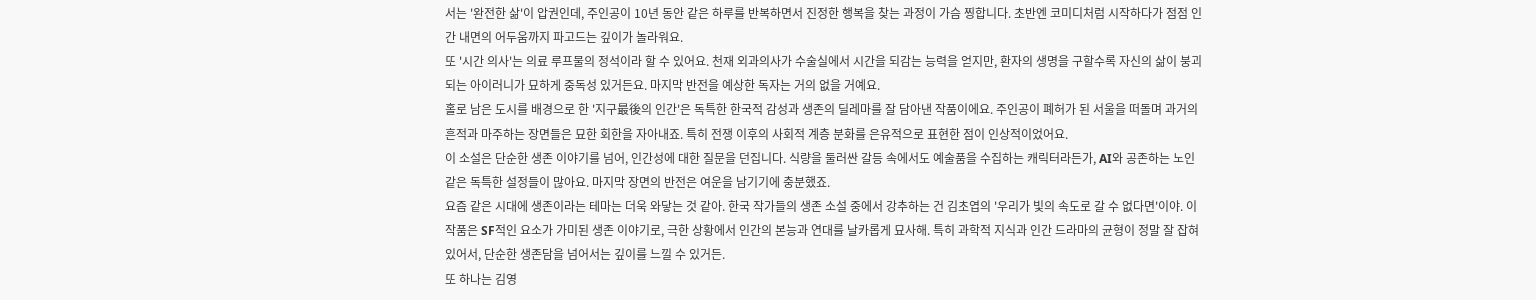서는 '완전한 삶'이 압권인데, 주인공이 10년 동안 같은 하루를 반복하면서 진정한 행복을 찾는 과정이 가슴 찡합니다. 초반엔 코미디처럼 시작하다가 점점 인간 내면의 어두움까지 파고드는 깊이가 놀라워요.
또 '시간 의사'는 의료 루프물의 정석이라 할 수 있어요. 천재 외과의사가 수술실에서 시간을 되감는 능력을 얻지만, 환자의 생명을 구할수록 자신의 삶이 붕괴되는 아이러니가 묘하게 중독성 있거든요. 마지막 반전을 예상한 독자는 거의 없을 거예요.
홀로 남은 도시를 배경으로 한 '지구最後의 인간'은 독특한 한국적 감성과 생존의 딜레마를 잘 담아낸 작품이에요. 주인공이 폐허가 된 서울을 떠돌며 과거의 흔적과 마주하는 장면들은 묘한 회한을 자아내죠. 특히 전쟁 이후의 사회적 계층 분화를 은유적으로 표현한 점이 인상적이었어요.
이 소설은 단순한 생존 이야기를 넘어, 인간성에 대한 질문을 던집니다. 식량을 둘러싼 갈등 속에서도 예술품을 수집하는 캐릭터라든가, AI와 공존하는 노인 같은 독특한 설정들이 많아요. 마지막 장면의 반전은 여운을 남기기에 충분했죠.
요즘 같은 시대에 생존이라는 테마는 더욱 와닿는 것 같아. 한국 작가들의 생존 소설 중에서 강추하는 건 김초엽의 '우리가 빛의 속도로 갈 수 없다면'이야. 이 작품은 SF적인 요소가 가미된 생존 이야기로, 극한 상황에서 인간의 본능과 연대를 날카롭게 묘사해. 특히 과학적 지식과 인간 드라마의 균형이 정말 잘 잡혀 있어서, 단순한 생존담을 넘어서는 깊이를 느낄 수 있거든.
또 하나는 김영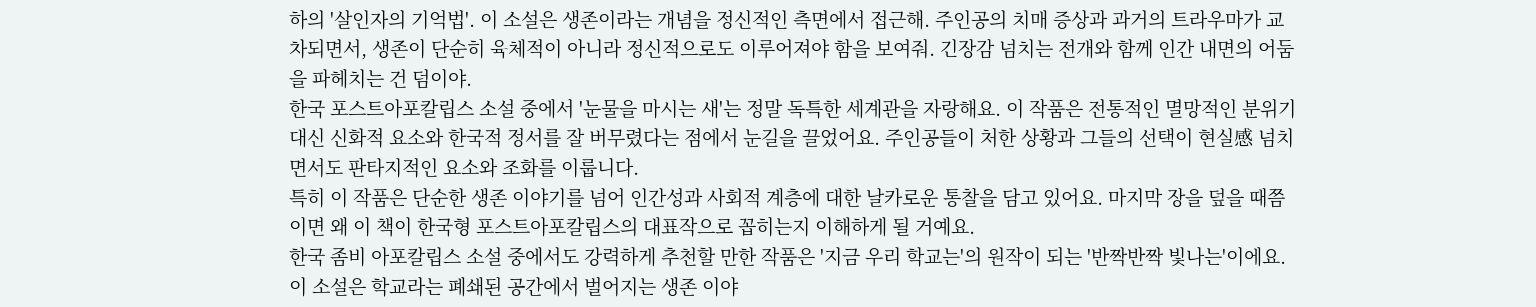하의 '살인자의 기억법'. 이 소설은 생존이라는 개념을 정신적인 측면에서 접근해. 주인공의 치매 증상과 과거의 트라우마가 교차되면서, 생존이 단순히 육체적이 아니라 정신적으로도 이루어져야 함을 보여줘. 긴장감 넘치는 전개와 함께 인간 내면의 어둠을 파헤치는 건 덤이야.
한국 포스트아포칼립스 소설 중에서 '눈물을 마시는 새'는 정말 독특한 세계관을 자랑해요. 이 작품은 전통적인 멸망적인 분위기 대신 신화적 요소와 한국적 정서를 잘 버무렸다는 점에서 눈길을 끌었어요. 주인공들이 처한 상황과 그들의 선택이 현실感 넘치면서도 판타지적인 요소와 조화를 이룹니다.
특히 이 작품은 단순한 생존 이야기를 넘어 인간성과 사회적 계층에 대한 날카로운 통찰을 담고 있어요. 마지막 장을 덮을 때쯤이면 왜 이 책이 한국형 포스트아포칼립스의 대표작으로 꼽히는지 이해하게 될 거예요.
한국 좀비 아포칼립스 소설 중에서도 강력하게 추천할 만한 작품은 '지금 우리 학교는'의 원작이 되는 '반짝반짝 빛나는'이에요. 이 소설은 학교라는 폐쇄된 공간에서 벌어지는 생존 이야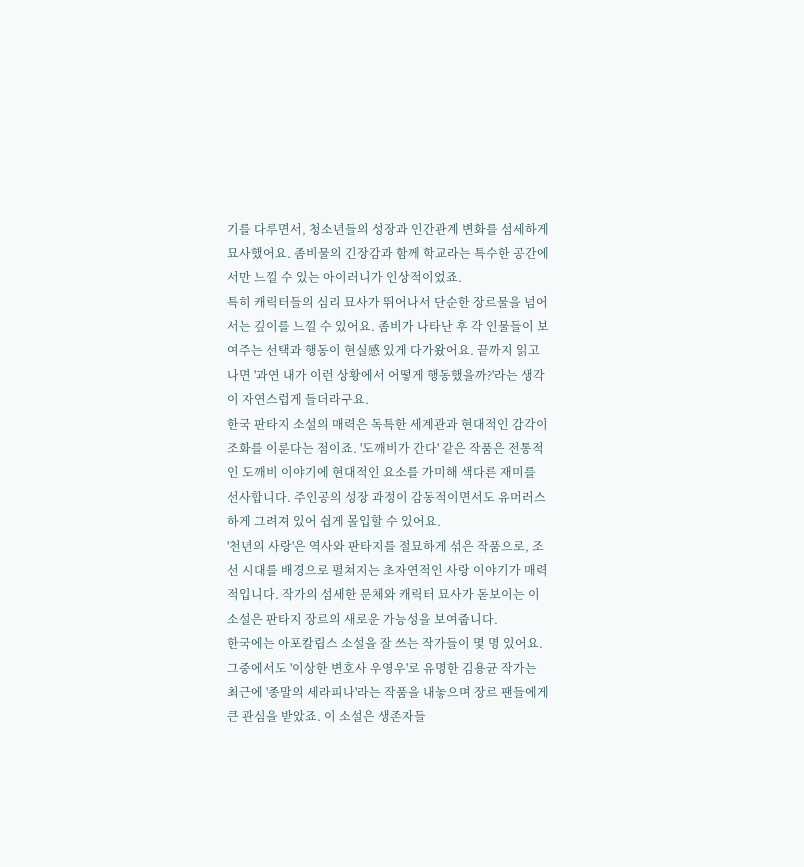기를 다루면서, 청소년들의 성장과 인간관계 변화를 섬세하게 묘사했어요. 좀비물의 긴장감과 함께 학교라는 특수한 공간에서만 느낄 수 있는 아이러니가 인상적이었죠.
특히 캐릭터들의 심리 묘사가 뛰어나서 단순한 장르물을 넘어서는 깊이를 느낄 수 있어요. 좀비가 나타난 후 각 인물들이 보여주는 선택과 행동이 현실感 있게 다가왔어요. 끝까지 읽고 나면 '과연 내가 이런 상황에서 어떻게 행동했을까?'라는 생각이 자연스럽게 들더라구요.
한국 판타지 소설의 매력은 독특한 세계관과 현대적인 감각이 조화를 이룬다는 점이죠. '도깨비가 간다' 같은 작품은 전통적인 도깨비 이야기에 현대적인 요소를 가미해 색다른 재미를 선사합니다. 주인공의 성장 과정이 감동적이면서도 유머러스하게 그려져 있어 쉽게 몰입할 수 있어요.
'천년의 사랑'은 역사와 판타지를 절묘하게 섞은 작품으로, 조선 시대를 배경으로 펼쳐지는 초자연적인 사랑 이야기가 매력적입니다. 작가의 섬세한 문체와 캐릭터 묘사가 돋보이는 이 소설은 판타지 장르의 새로운 가능성을 보여줍니다.
한국에는 아포칼립스 소설을 잘 쓰는 작가들이 몇 명 있어요. 그중에서도 '이상한 변호사 우영우'로 유명한 김용균 작가는 최근에 '종말의 세라피나'라는 작품을 내놓으며 장르 팬들에게 큰 관심을 받았죠. 이 소설은 생존자들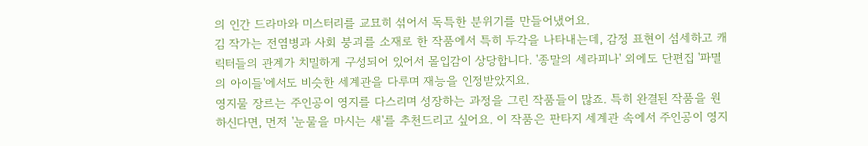의 인간 드라마와 미스터리를 교묘히 섞어서 독특한 분위기를 만들어냈어요.
김 작가는 전염병과 사회 붕괴를 소재로 한 작품에서 특히 두각을 나타내는데, 감정 표현이 섬세하고 캐릭터들의 관계가 치밀하게 구성되어 있어서 몰입감이 상당합니다. '종말의 세라피나' 외에도 단편집 '파멸의 아이들'에서도 비슷한 세계관을 다루며 재능을 인정받았지요.
영지물 장르는 주인공이 영지를 다스리며 성장하는 과정을 그린 작품들이 많죠. 특히 완결된 작품을 원하신다면, 먼저 '눈물을 마시는 새'를 추천드리고 싶어요. 이 작품은 판타지 세계관 속에서 주인공이 영지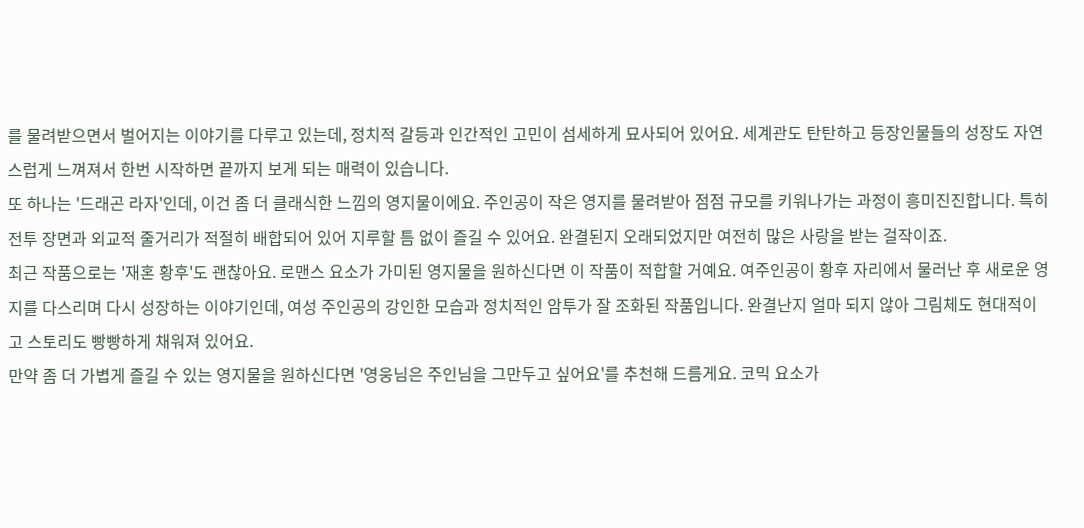를 물려받으면서 벌어지는 이야기를 다루고 있는데, 정치적 갈등과 인간적인 고민이 섬세하게 묘사되어 있어요. 세계관도 탄탄하고 등장인물들의 성장도 자연스럽게 느껴져서 한번 시작하면 끝까지 보게 되는 매력이 있습니다.
또 하나는 '드래곤 라자'인데, 이건 좀 더 클래식한 느낌의 영지물이에요. 주인공이 작은 영지를 물려받아 점점 규모를 키워나가는 과정이 흥미진진합니다. 특히 전투 장면과 외교적 줄거리가 적절히 배합되어 있어 지루할 틈 없이 즐길 수 있어요. 완결된지 오래되었지만 여전히 많은 사랑을 받는 걸작이죠.
최근 작품으로는 '재혼 황후'도 괜찮아요. 로맨스 요소가 가미된 영지물을 원하신다면 이 작품이 적합할 거예요. 여주인공이 황후 자리에서 물러난 후 새로운 영지를 다스리며 다시 성장하는 이야기인데, 여성 주인공의 강인한 모습과 정치적인 암투가 잘 조화된 작품입니다. 완결난지 얼마 되지 않아 그림체도 현대적이고 스토리도 빵빵하게 채워져 있어요.
만약 좀 더 가볍게 즐길 수 있는 영지물을 원하신다면 '영웅님은 주인님을 그만두고 싶어요'를 추천해 드름게요. 코믹 요소가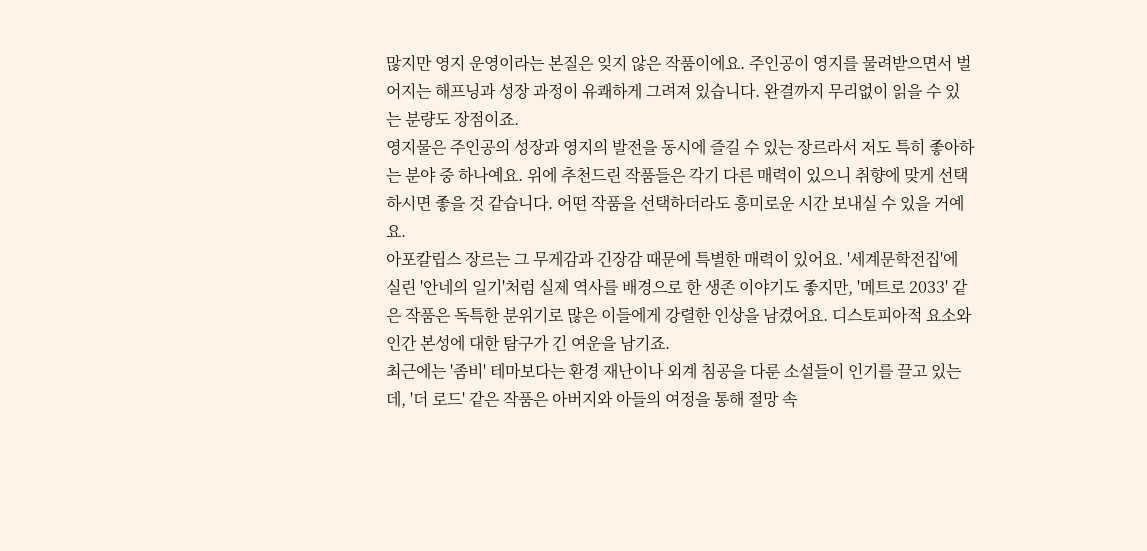많지만 영지 운영이라는 본질은 잊지 않은 작품이에요. 주인공이 영지를 물려받으면서 벌어지는 해프닝과 성장 과정이 유쾌하게 그려져 있습니다. 완결까지 무리없이 읽을 수 있는 분량도 장점이죠.
영지물은 주인공의 성장과 영지의 발전을 동시에 즐길 수 있는 장르라서 저도 특히 좋아하는 분야 중 하나예요. 위에 추천드린 작품들은 각기 다른 매력이 있으니 취향에 맞게 선택하시면 좋을 것 같습니다. 어떤 작품을 선택하더라도 흥미로운 시간 보내실 수 있을 거예요.
아포칼립스 장르는 그 무게감과 긴장감 때문에 특별한 매력이 있어요. '세계문학전집'에 실린 '안네의 일기'처럼 실제 역사를 배경으로 한 생존 이야기도 좋지만, '메트로 2033' 같은 작품은 독특한 분위기로 많은 이들에게 강렬한 인상을 남겼어요. 디스토피아적 요소와 인간 본성에 대한 탐구가 긴 여운을 남기죠.
최근에는 '좀비' 테마보다는 환경 재난이나 외계 침공을 다룬 소설들이 인기를 끌고 있는데, '더 로드' 같은 작품은 아버지와 아들의 여정을 통해 절망 속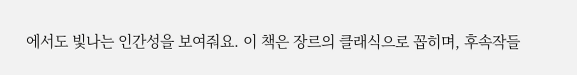에서도 빛나는 인간성을 보여줘요. 이 책은 장르의 클래식으로 꼽히며, 후속작들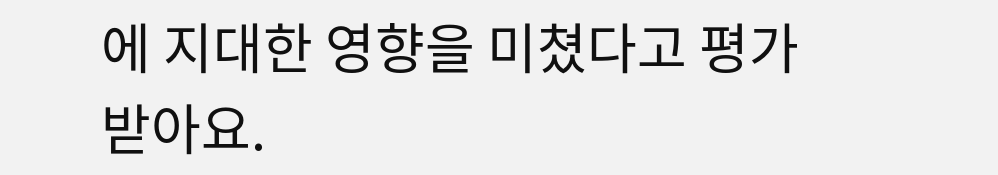에 지대한 영향을 미쳤다고 평가받아요.